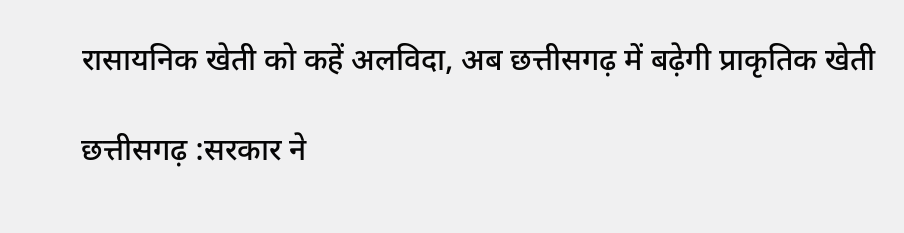रासायनिक खेती को कहें अलविदा, अब छत्तीसगढ़ में बढ़ेगी प्राकृतिक खेती

छत्तीसगढ़ :सरकार ने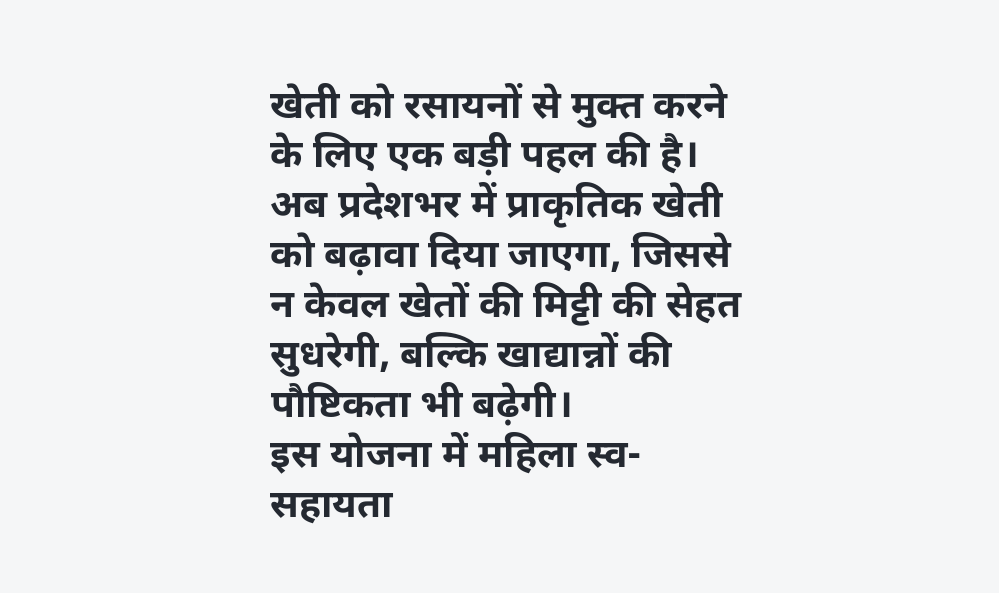खेती को रसायनों से मुक्त करने के लिए एक बड़ी पहल की है। अब प्रदेशभर में प्राकृतिक खेती को बढ़ावा दिया जाएगा, जिससे न केवल खेतों की मिट्टी की सेहत सुधरेगी, बल्कि खाद्यान्नों की पौष्टिकता भी बढ़ेगी।
इस योजना में महिला स्व-सहायता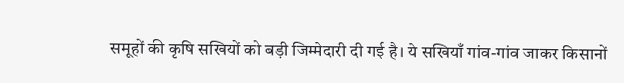समूहों की कृषि सखियों को बड़ी जिम्मेदारी दी गई है। ये सखियाँ गांव-गांव जाकर किसानों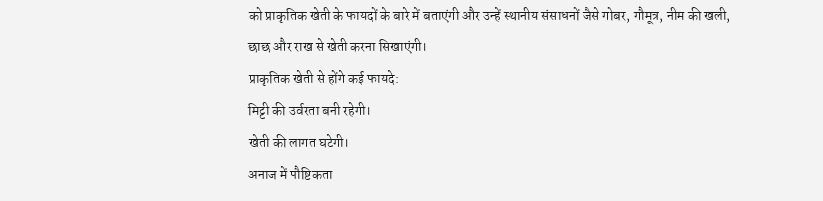को प्राकृतिक खेती के फायदों के बारे में बताएंगी और उन्हें स्थानीय संसाधनों जैसे गोबर, गौमूत्र, नीम की खली, छाछ और राख से खेती करना सिखाएंगी।
प्राकृतिक खेती से होंगे कई फायदे:
मिट्टी की उर्वरता बनी रहेगी।
खेती की लागत घटेगी।
अनाज में पौष्टिकता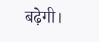बढ़ेगी।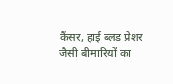कैंसर, हाई ब्लड प्रेशर जैसी बीमारियों का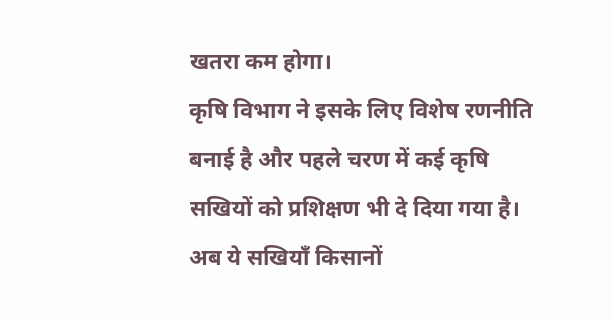खतरा कम होगा।
कृषि विभाग ने इसके लिए विशेष रणनीति बनाई है और पहले चरण में कई कृषि सखियों को प्रशिक्षण भी दे दिया गया है। अब ये सखियाँ किसानों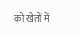को खेतों में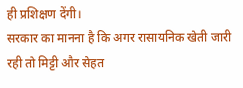ही प्रशिक्षण देंगी।
सरकार का मानना है कि अगर रासायनिक खेती जारी रही तो मिट्टी और सेहत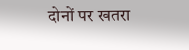दोनों पर खतरा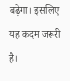बढ़ेगा। इसलिए यह कदम जरूरी है।